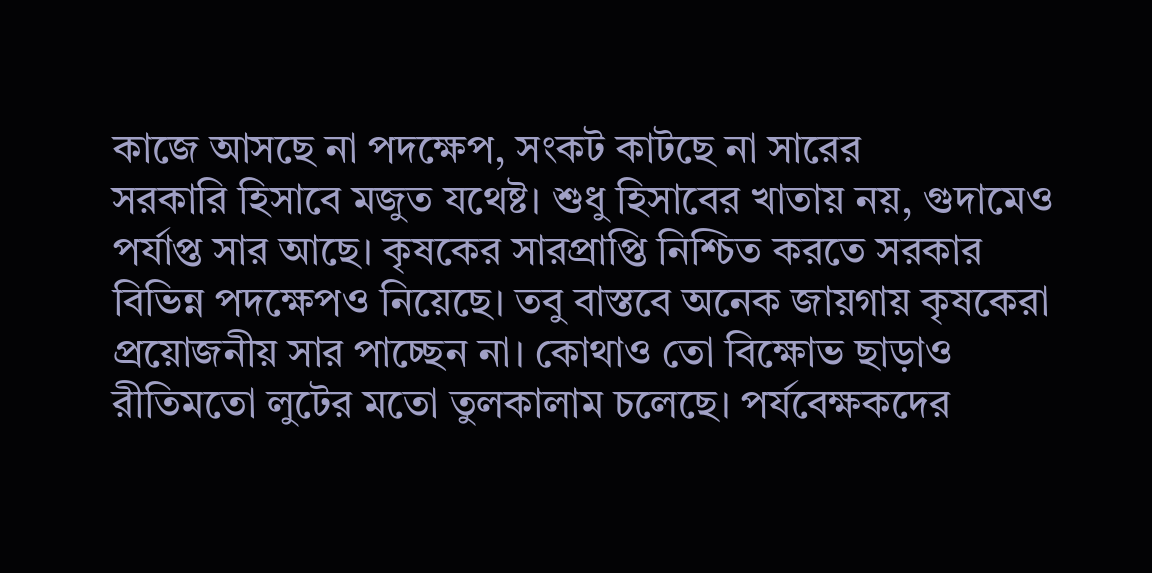কাজে আসছে না পদক্ষেপ, সংকট কাটছে না সারের
সরকারি হিসাবে মজুত যথেষ্ট। শুধু হিসাবের খাতায় নয়, গুদামেও পর্যাপ্ত সার আছে। কৃষকের সারপ্রাপ্তি নিশ্চিত করতে সরকার বিভিন্ন পদক্ষেপও নিয়েছে। তবু বাস্তবে অনেক জায়গায় কৃষকেরা প্রয়োজনীয় সার পাচ্ছেন না। কোথাও তো বিক্ষোভ ছাড়াও রীতিমতো লুটের মতো তুলকালাম চলেছে। পর্যবেক্ষকদের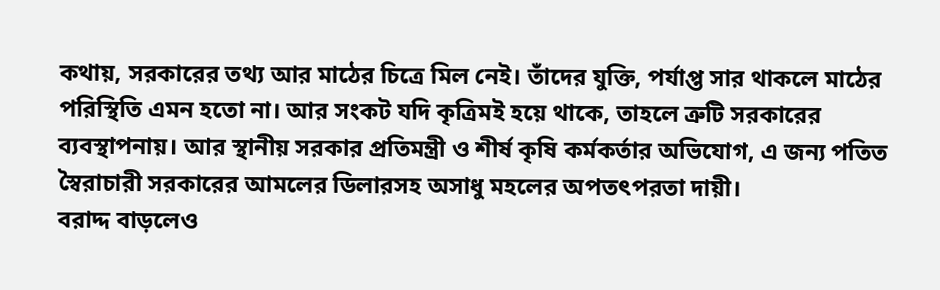কথায়, সরকারের তথ্য আর মাঠের চিত্রে মিল নেই। তাঁদের যুক্তি, পর্যাপ্ত সার থাকলে মাঠের পরিস্থিতি এমন হতো না। আর সংকট যদি কৃত্রিমই হয়ে থাকে, তাহলে ত্রুটি সরকারের ব্যবস্থাপনায়। আর স্থানীয় সরকার প্রতিমন্ত্রী ও শীর্ষ কৃষি কর্মকর্তার অভিযোগ, এ জন্য পতিত স্বৈরাচারী সরকারের আমলের ডিলারসহ অসাধু মহলের অপতৎপরতা দায়ী।
বরাদ্দ বাড়লেও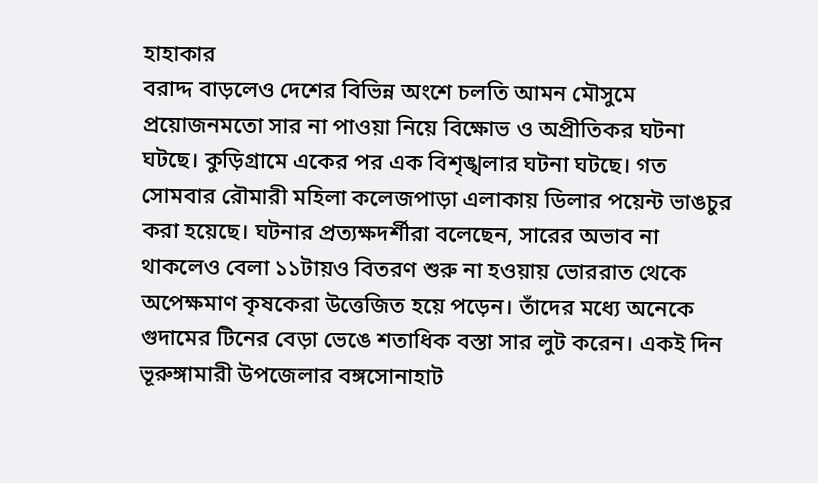হাহাকার
বরাদ্দ বাড়লেও দেশের বিভিন্ন অংশে চলতি আমন মৌসুমে প্রয়োজনমতো সার না পাওয়া নিয়ে বিক্ষোভ ও অপ্রীতিকর ঘটনা ঘটছে। কুড়িগ্রামে একের পর এক বিশৃঙ্খলার ঘটনা ঘটছে। গত সোমবার রৌমারী মহিলা কলেজপাড়া এলাকায় ডিলার পয়েন্ট ভাঙচুর করা হয়েছে। ঘটনার প্রত্যক্ষদর্শীরা বলেছেন, সারের অভাব না থাকলেও বেলা ১১টায়ও বিতরণ শুরু না হওয়ায় ভোররাত থেকে অপেক্ষমাণ কৃষকেরা উত্তেজিত হয়ে পড়েন। তাঁদের মধ্যে অনেকে গুদামের টিনের বেড়া ভেঙে শতাধিক বস্তা সার লুট করেন। একই দিন ভূরুঙ্গামারী উপজেলার বঙ্গসোনাহাট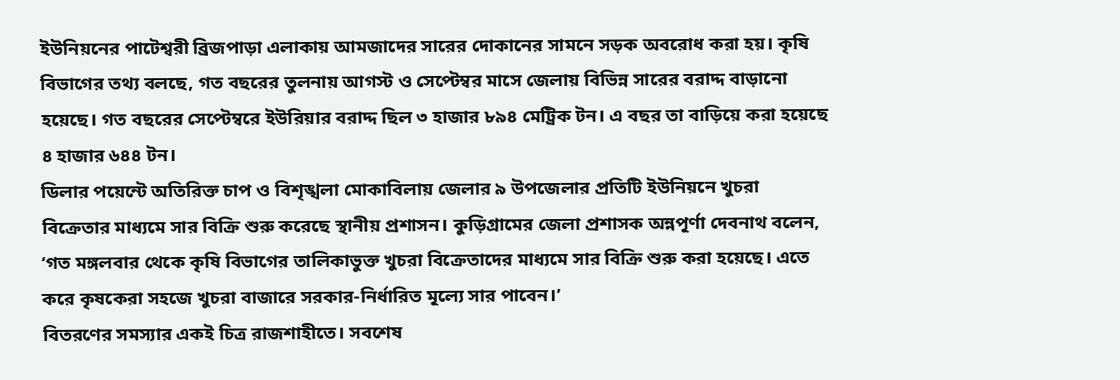ইউনিয়নের পাটেশ্বরী ব্রিজপাড়া এলাকায় আমজাদের সারের দোকানের সামনে সড়ক অবরোধ করা হয়। কৃষি বিভাগের তথ্য বলছে, গত বছরের তুলনায় আগস্ট ও সেপ্টেম্বর মাসে জেলায় বিভিন্ন সারের বরাদ্দ বাড়ানো হয়েছে। গত বছরের সেপ্টেম্বরে ইউরিয়ার বরাদ্দ ছিল ৩ হাজার ৮৯৪ মেট্রিক টন। এ বছর তা বাড়িয়ে করা হয়েছে ৪ হাজার ৬৪৪ টন।
ডিলার পয়েন্টে অতিরিক্ত চাপ ও বিশৃঙ্খলা মোকাবিলায় জেলার ৯ উপজেলার প্রতিটি ইউনিয়নে খুচরা বিক্রেতার মাধ্যমে সার বিক্রি শুরু করেছে স্থানীয় প্রশাসন। কুড়িগ্রামের জেলা প্রশাসক অন্নপূর্ণা দেবনাথ বলেন, ‘গত মঙ্গলবার থেকে কৃষি বিভাগের তালিকাভুক্ত খুচরা বিক্রেতাদের মাধ্যমে সার বিক্রি শুরু করা হয়েছে। এতে করে কৃষকেরা সহজে খুচরা বাজারে সরকার-নির্ধারিত মূল্যে সার পাবেন।’
বিতরণের সমস্যার একই চিত্র রাজশাহীতে। সবশেষ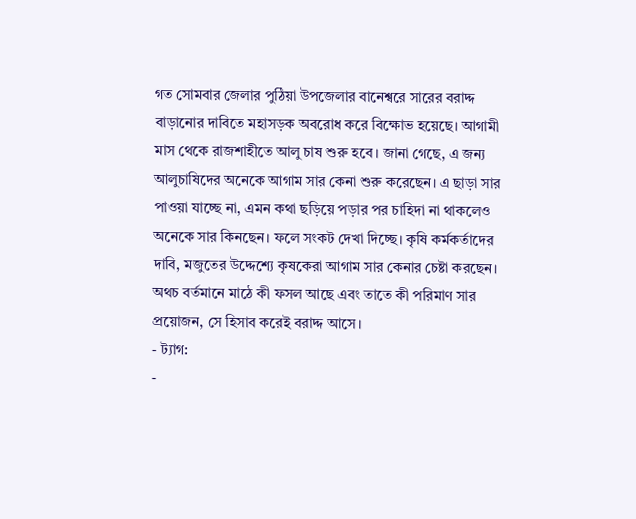গত সোমবার জেলার পুঠিয়া উপজেলার বানেশ্বরে সারের বরাদ্দ বাড়ানোর দাবিতে মহাসড়ক অবরোধ করে বিক্ষোভ হয়েছে। আগামী মাস থেকে রাজশাহীতে আলু চাষ শুরু হবে। জানা গেছে, এ জন্য আলুচাষিদের অনেকে আগাম সার কেনা শুরু করেছেন। এ ছাড়া সার পাওয়া যাচ্ছে না, এমন কথা ছড়িয়ে পড়ার পর চাহিদা না থাকলেও অনেকে সার কিনছেন। ফলে সংকট দেখা দিচ্ছে। কৃষি কর্মকর্তাদের দাবি, মজুতের উদ্দেশ্যে কৃষকেরা আগাম সার কেনার চেষ্টা করছেন। অথচ বর্তমানে মাঠে কী ফসল আছে এবং তাতে কী পরিমাণ সার প্রয়োজন, সে হিসাব করেই বরাদ্দ আসে।
- ট্যাগ:
-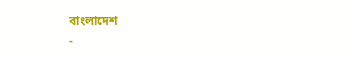বাংলাদেশ
-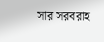সার সরবরাহ